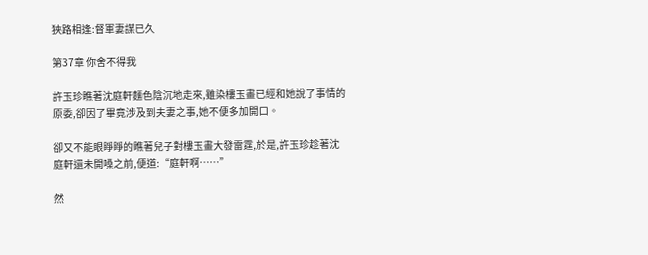狹路相逢:督軍妻謀已久

第37章 你舍不得我

許玉珍瞧著沈庭軒麵色陰沉地走來,雖染樓玉畫已經和她說了事情的原委,卻因了畢竟涉及到夫妻之事,她不便多加開口。

卻又不能眼睜睜的瞧著兒子對樓玉畫大發雷霆,於是,許玉珍趁著沈庭軒還未開嗓之前,便道:“庭軒啊……”

然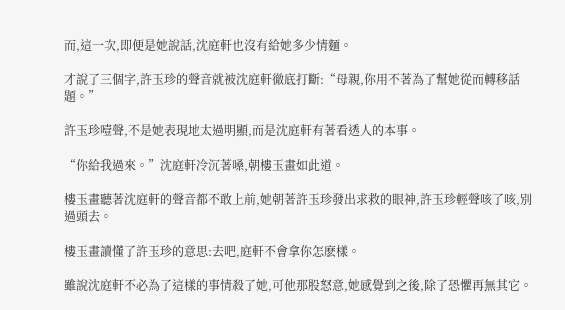而,這一次,即便是她說話,沈庭軒也沒有給她多少情麵。

才說了三個字,許玉珍的聲音就被沈庭軒徹底打斷:“母親,你用不著為了幫她從而轉移話題。”

許玉珍噎聲,不是她表現地太過明顯,而是沈庭軒有著看透人的本事。

“你給我過來。”沈庭軒冷沉著嗓,朝樓玉畫如此道。

樓玉畫聽著沈庭軒的聲音都不敢上前,她朝著許玉珍發出求救的眼神,許玉珍輕聲咳了咳,別過頭去。

樓玉畫讀懂了許玉珍的意思:去吧,庭軒不會拿你怎麽樣。

雖說沈庭軒不必為了這樣的事情殺了她,可他那股怒意,她感覺到之後,除了恐懼再無其它。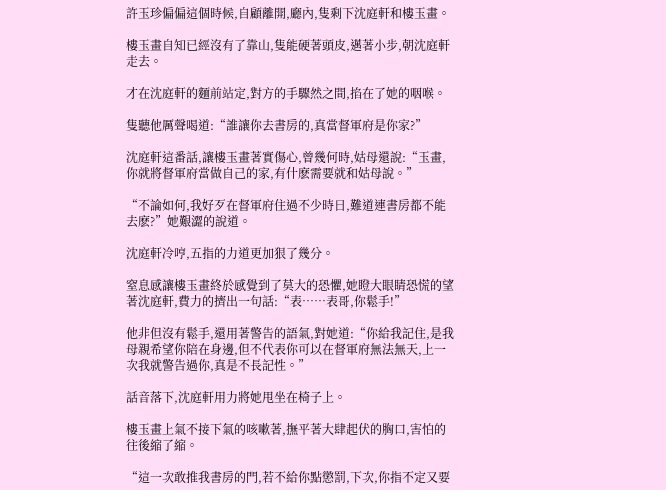許玉珍偏偏這個時候,自顧離開,廳內,隻剩下沈庭軒和樓玉畫。

樓玉畫自知已經沒有了靠山,隻能硬著頭皮,邁著小步,朝沈庭軒走去。

才在沈庭軒的麵前站定,對方的手驟然之間,掐在了她的咽喉。

隻聽他厲聲喝道:“誰讓你去書房的,真當督軍府是你家?”

沈庭軒這番話,讓樓玉畫著實傷心,曾幾何時,姑母還說:“玉畫,你就將督軍府當做自己的家,有什麽需要就和姑母說。”

“不論如何,我好歹在督軍府住過不少時日,難道連書房都不能去麽?”她艱澀的說道。

沈庭軒冷哼,五指的力道更加狠了幾分。

窒息感讓樓玉畫終於感覺到了莫大的恐懼,她瞪大眼睛恐慌的望著沈庭軒,費力的擠出一句話:“表……表哥,你鬆手!”

他非但沒有鬆手,還用著警告的語氣,對她道:“你給我記住,是我母親希望你陪在身邊,但不代表你可以在督軍府無法無天,上一次我就警告過你,真是不長記性。”

話音落下,沈庭軒用力將她甩坐在椅子上。

樓玉畫上氣不接下氣的咳嗽著,撫平著大肆起伏的胸口,害怕的往後縮了縮。

“這一次敢推我書房的門,若不給你點懲罰,下次,你指不定又要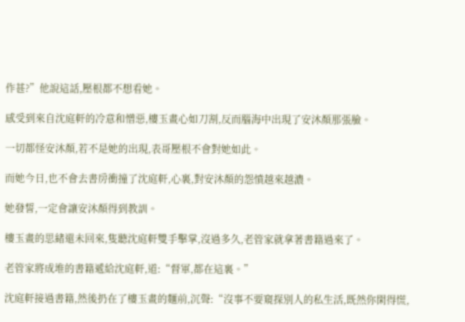作甚?”他說這話,壓根都不想看她。

感受到來自沈庭軒的冷意和憎惡,樓玉畫心如刀割,反而腦海中出現了安沐顏那張臉。

一切都怪安沐顏,若不是她的出現,表哥壓根不會對她如此。

而她今日,也不會去書房衝撞了沈庭軒,心裏,對安沐顏的怨憤越來越濃。

她發誓,一定會讓安沐顏得到教訓。

樓玉畫的思緒還未回來,隻聽沈庭軒雙手擊掌,沒過多久,老管家就拿著書籍過來了。

老管家將成堆的書籍遞給沈庭軒,道:“督軍,都在這裏。”

沈庭軒接過書籍,然後扔在了樓玉畫的麵前,沉聲:“沒事不要窺探別人的私生活,既然你閑得慌,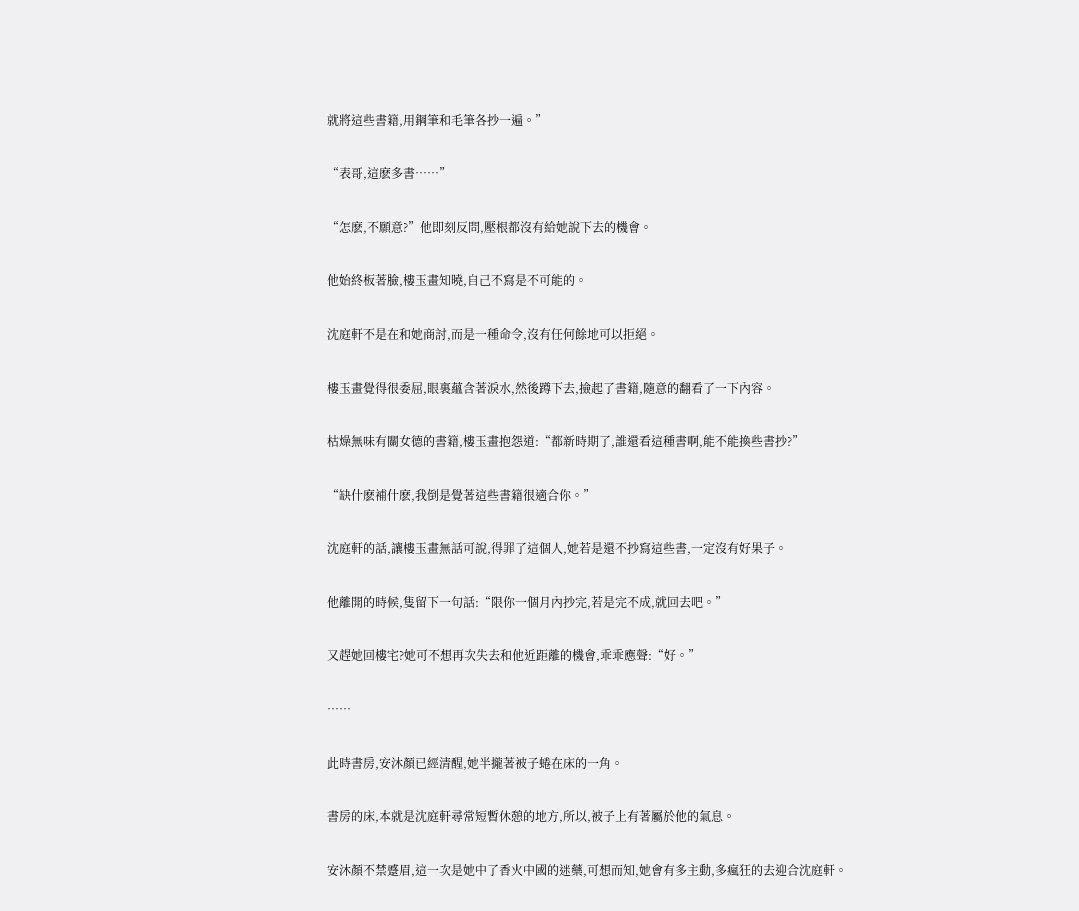就將這些書籍,用鋼筆和毛筆各抄一遍。”

“表哥,這麽多書……”

“怎麽,不願意?”他即刻反問,壓根都沒有給她說下去的機會。

他始終板著臉,樓玉畫知曉,自己不寫是不可能的。

沈庭軒不是在和她商討,而是一種命令,沒有任何餘地可以拒絕。

樓玉畫覺得很委屈,眼裏蘊含著淚水,然後蹲下去,撿起了書籍,隨意的翻看了一下內容。

枯燥無味有關女德的書籍,樓玉畫抱怨道:“都新時期了,誰還看這種書啊,能不能換些書抄?”

“缺什麽補什麽,我倒是覺著這些書籍很適合你。”

沈庭軒的話,讓樓玉畫無話可說,得罪了這個人,她若是還不抄寫這些書,一定沒有好果子。

他離開的時候,隻留下一句話:“限你一個月內抄完,若是完不成,就回去吧。”

又趕她回樓宅?她可不想再次失去和他近距離的機會,乖乖應聲:“好。”

……

此時書房,安沐顏已經清醒,她半攏著被子蜷在床的一角。

書房的床,本就是沈庭軒尋常短暫休憩的地方,所以,被子上有著屬於他的氣息。

安沐顏不禁蹙眉,這一次是她中了香火中國的迷藥,可想而知,她會有多主動,多瘋狂的去迎合沈庭軒。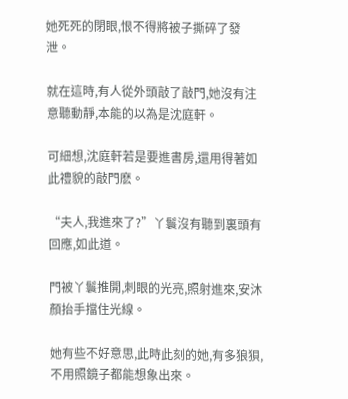她死死的閉眼,恨不得將被子撕碎了發泄。

就在這時,有人從外頭敲了敲門,她沒有注意聽動靜,本能的以為是沈庭軒。

可細想,沈庭軒若是要進書房,還用得著如此禮貌的敲門麽。

“夫人,我進來了?”丫鬟沒有聽到裏頭有回應,如此道。

門被丫鬟推開,刺眼的光亮,照射進來,安沐顏抬手擋住光線。

她有些不好意思,此時此刻的她,有多狼狽,不用照鏡子都能想象出來。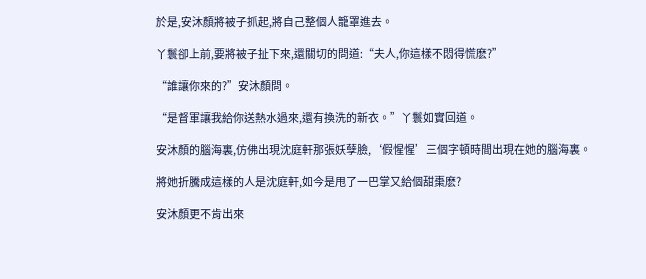於是,安沐顏將被子抓起,將自己整個人籠罩進去。

丫鬟卻上前,要將被子扯下來,還關切的問道:“夫人,你這樣不悶得慌麽?”

“誰讓你來的?”安沐顏問。

“是督軍讓我給你送熱水過來,還有換洗的新衣。”丫鬟如實回道。

安沐顏的腦海裏,仿佛出現沈庭軒那張妖孽臉,‘假惺惺’三個字頓時間出現在她的腦海裏。

將她折騰成這樣的人是沈庭軒,如今是甩了一巴掌又給個甜棗麽?

安沐顏更不肯出來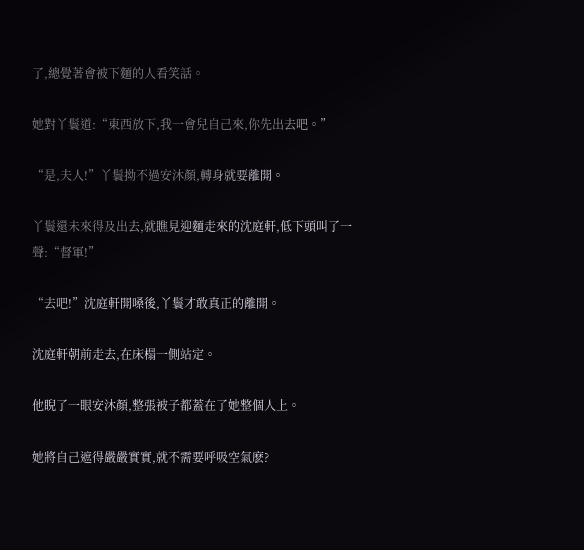了,總覺著會被下麵的人看笑話。

她對丫鬟道:“東西放下,我一會兒自己來,你先出去吧。”

“是,夫人!”丫鬟拗不過安沐顏,轉身就要離開。

丫鬟還未來得及出去,就瞧見迎麵走來的沈庭軒,低下頭叫了一聲:“督軍!”

“去吧!”沈庭軒開嗓後,丫鬟才敢真正的離開。

沈庭軒朝前走去,在床榻一側站定。

他睨了一眼安沐顏,整張被子都蓋在了她整個人上。

她將自己遮得嚴嚴實實,就不需要呼吸空氣麽?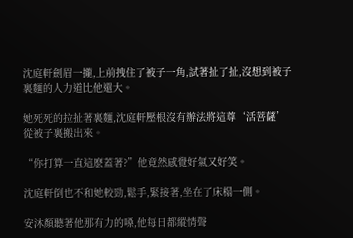沈庭軒劍眉一攏,上前拽住了被子一角,試著扯了扯,沒想到被子裏麵的人力道比他還大。

她死死的拉扯著裏麵,沈庭軒壓根沒有辦法將這尊‘活菩薩’從被子裏搬出來。

“你打算一直這麽蓋著?”他竟然感覺好氣又好笑。

沈庭軒倒也不和她較勁,鬆手,緊接著,坐在了床榻一側。

安沐顏聽著他那有力的嗓,他每日都縱情聲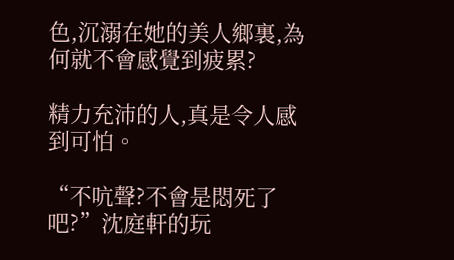色,沉溺在她的美人鄉裏,為何就不會感覺到疲累?

精力充沛的人,真是令人感到可怕。

“不吭聲?不會是悶死了吧?”沈庭軒的玩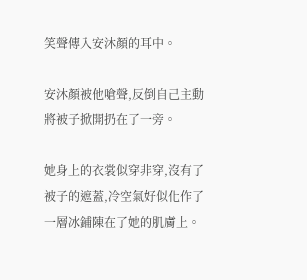笑聲傳入安沐顏的耳中。

安沐顏被他嗆聲,反倒自己主動將被子掀開扔在了一旁。

她身上的衣裳似穿非穿,沒有了被子的遮蓋,冷空氣好似化作了一層冰鋪陳在了她的肌膚上。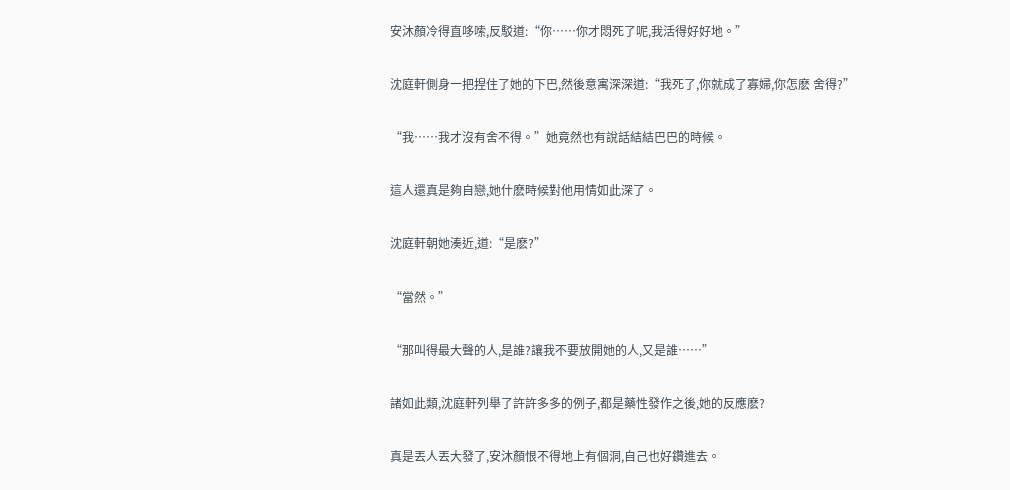安沐顏冷得直哆嗦,反駁道:“你……你才悶死了呢,我活得好好地。”

沈庭軒側身一把捏住了她的下巴,然後意寓深深道:“我死了,你就成了寡婦,你怎麽 舍得?”

“我……我才沒有舍不得。”她竟然也有說話結結巴巴的時候。

這人還真是夠自戀,她什麽時候對他用情如此深了。

沈庭軒朝她湊近,道:“是麽?”

“當然。”

“那叫得最大聲的人,是誰?讓我不要放開她的人,又是誰……”

諸如此類,沈庭軒列舉了許許多多的例子,都是藥性發作之後,她的反應麽?

真是丟人丟大發了,安沐顏恨不得地上有個洞,自己也好鑽進去。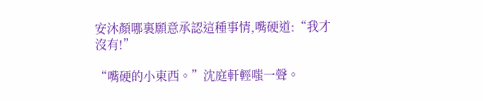安沐顏哪裏願意承認這種事情,嘴硬道:“我才沒有!”

“嘴硬的小東西。”沈庭軒輕嗤一聲。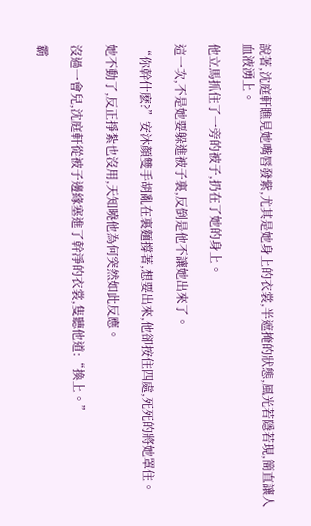說著,沈庭軒瞧見她嘴唇發紫,尤其是她身上的衣裳,半遮掩的狀態,風光若隱若現,簡直讓人血液湧上。

他立馬抓住了一旁的被子,扔在了她的身上。

這一次,不是她要躲進被子裏,反倒是他不讓她出來了。

“你幹什麽?”安沐顏雙手胡亂在裏麵撐著,想要出來,他卻按住四處,死死的將她罩住。

她不動了,反正掙紮也沒用,天知曉他為何突然如此反應。

沒過一會兒,沈庭軒從被子邊緣塞進了幹淨的衣裳,隻聽他道:“換上。”

霸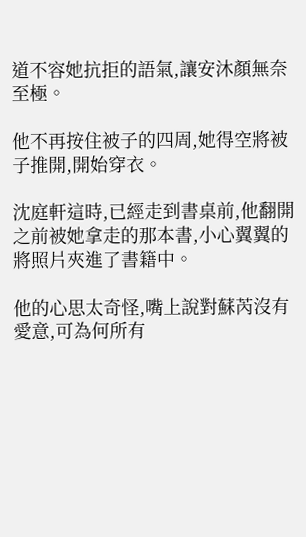道不容她抗拒的語氣,讓安沐顏無奈至極。

他不再按住被子的四周,她得空將被子推開,開始穿衣。

沈庭軒這時,已經走到書桌前,他翻開之前被她拿走的那本書,小心翼翼的將照片夾進了書籍中。

他的心思太奇怪,嘴上說對蘇芮沒有愛意,可為何所有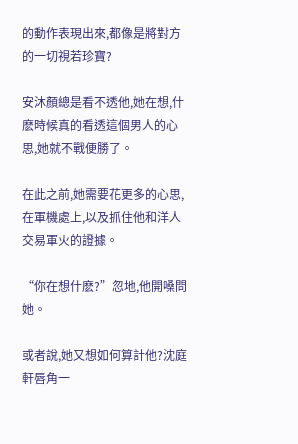的動作表現出來,都像是將對方的一切視若珍寶?

安沐顏總是看不透他,她在想,什麽時候真的看透這個男人的心思,她就不戰便勝了。

在此之前,她需要花更多的心思,在軍機處上,以及抓住他和洋人交易軍火的證據。

“你在想什麽?”忽地,他開嗓問她。

或者說,她又想如何算計他?沈庭軒唇角一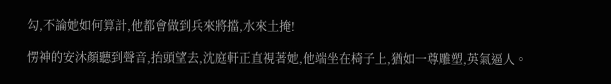勾,不論她如何算計,他都會做到兵來將擋,水來土掩!

愣神的安沐顏聽到聲音,抬頭望去,沈庭軒正直視著她,他端坐在椅子上,猶如一尊雕塑,英氣逼人。